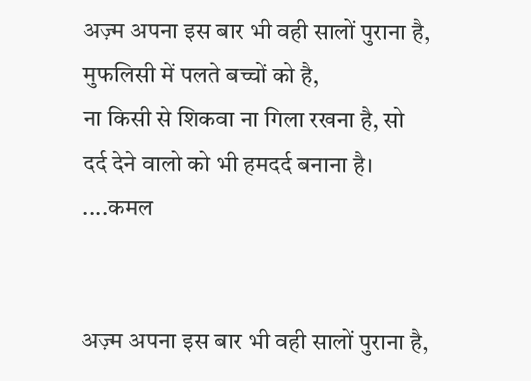अज़्म अपना इस बार भी वही सालों पुराना है,
मुफलिसी में पलते बच्चों को है,
ना किसी से शिकवा ना गिला रखना है, सो
दर्द देने वालो को भी हमदर्द बनाना है।
....कमल


अज़्म अपना इस बार भी वही सालों पुराना है,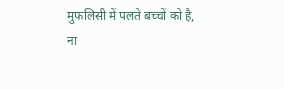मुफलिसी में पलते बच्चों को है,
ना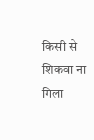किसी से शिकवा ना गिला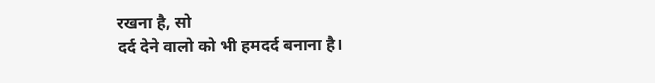रखना है, सो
दर्द देने वालो को भी हमदर्द बनाना है।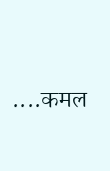....कमल